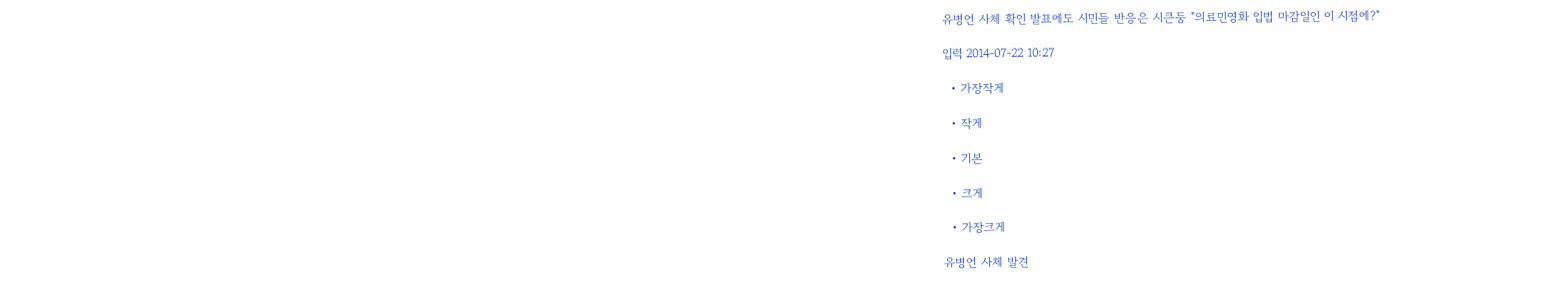유병언 사체 확인 발표에도 시민들 반응은 시큰둥 "의료민영화 입법 마감일인 이 시점에?"

입력 2014-07-22 10:27

  • 가장작게

  • 작게

  • 기본

  • 크게

  • 가장크게

유병언 사체 발견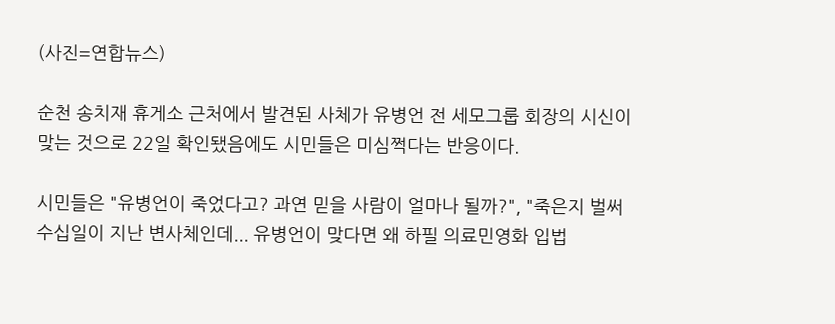(사진=연합뉴스)

순천 송치재 휴게소 근처에서 발견된 사체가 유병언 전 세모그룹 회장의 시신이 맞는 것으로 22일 확인됐음에도 시민들은 미심쩍다는 반응이다.

시민들은 "유병언이 죽었다고? 과연 믿을 사람이 얼마나 될까?", "죽은지 벌써 수십일이 지난 변사체인데... 유병언이 맞다면 왜 하필 의료민영화 입법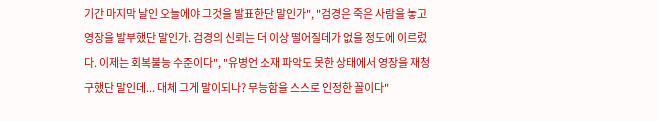기간 마지막 날인 오늘에야 그것을 발표한단 말인가", "검경은 죽은 사람을 놓고 영장을 발부했단 말인가. 검경의 신뢰는 더 이상 떨어질데가 없을 정도에 이르렀다. 이제는 회복불능 수준이다", "유병언 소재 파악도 못한 상태에서 영장을 재청구했단 말인데... 대체 그게 말이되나? 무능함을 스스로 인정한 꼴이다"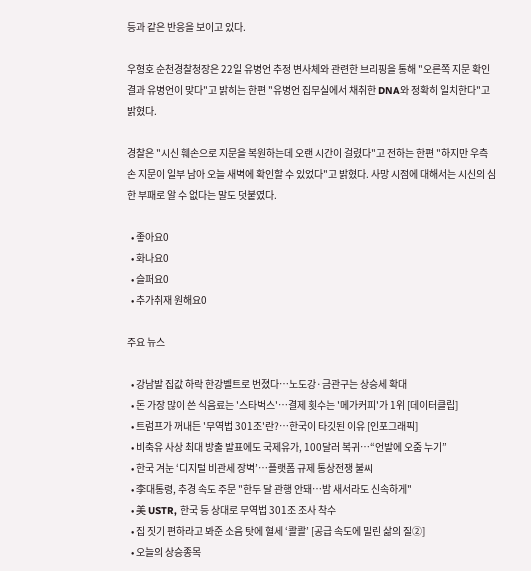등과 같은 반응을 보이고 있다.

우형호 순천경찰청장은 22일 유병언 추정 변사체와 관련한 브리핑을 통해 "오른쪽 지문 확인 결과 유병언이 맞다"고 밝히는 한편 "유병언 집무실에서 채취한 DNA와 정확히 일치한다"고 밝혔다.

경찰은 "시신 훼손으로 지문을 복원하는데 오랜 시간이 걸렸다"고 전하는 한편 "하지만 우측 손 지문이 일부 남아 오늘 새벽에 확인할 수 있었다"고 밝혔다. 사망 시점에 대해서는 시신의 심한 부패로 알 수 없다는 말도 덧붙였다.

  • 좋아요0
  • 화나요0
  • 슬퍼요0
  • 추가취재 원해요0

주요 뉴스

  • 강남발 집값 하락 한강벨트로 번졌다⋯노도강·금관구는 상승세 확대
  • 돈 가장 많이 쓴 식음료는 '스타벅스'…결제 횟수는 '메가커피'가 1위 [데이터클립]
  • 트럼프가 꺼내든 '무역법 301조'란?…한국이 타깃된 이유 [인포그래픽]
  • 비축유 사상 최대 방출 발표에도 국제유가, 100달러 복귀⋯“언발에 오줌 누기”
  • 한국 겨눈 ‘디지털 비관세 장벽’…플랫폼 규제 통상전쟁 불씨
  • 李대통령, 추경 속도 주문 "한두 달 관행 안돼…밤 새서라도 신속하게"
  • 美 USTR, 한국 등 상대로 무역법 301조 조사 착수
  • 집 짓기 편하라고 봐준 소음 탓에 혈세 ‘콸콸’ [공급 속도에 밀린 삶의 질②]
  • 오늘의 상승종목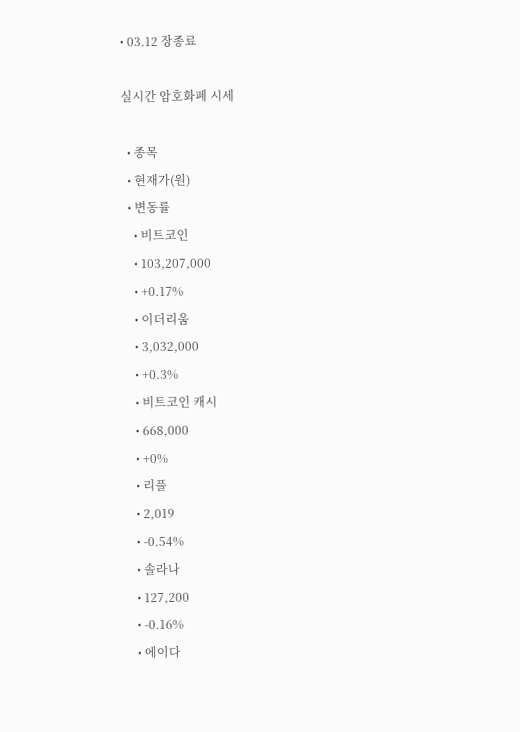• 03.12 장종료

실시간 암호화폐 시세

  • 종목
  • 현재가(원)
  • 변동률
    • 비트코인
    • 103,207,000
    • +0.17%
    • 이더리움
    • 3,032,000
    • +0.3%
    • 비트코인 캐시
    • 668,000
    • +0%
    • 리플
    • 2,019
    • -0.54%
    • 솔라나
    • 127,200
    • -0.16%
    • 에이다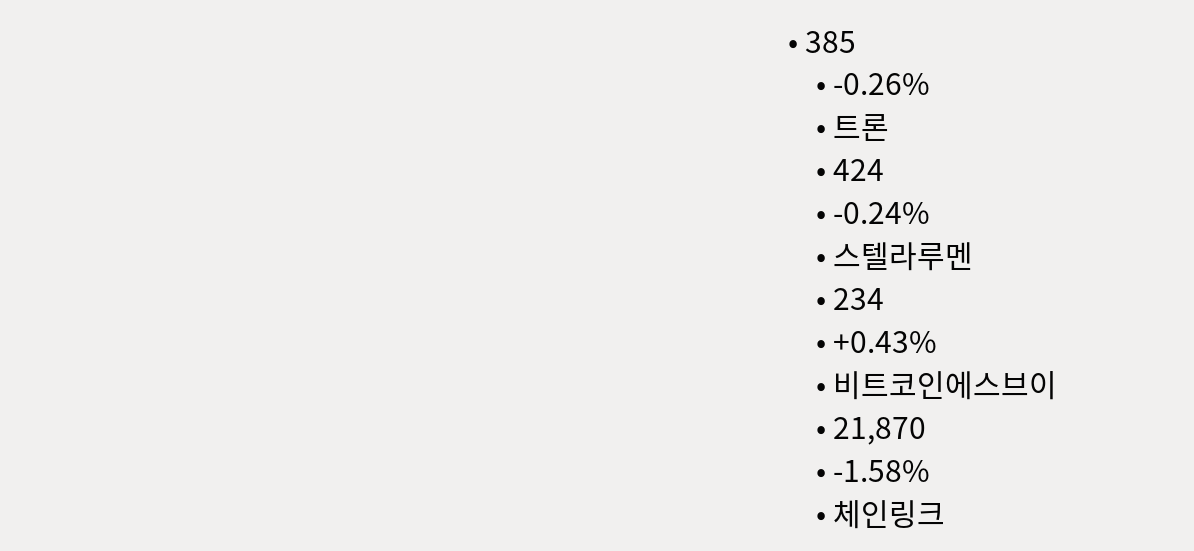• 385
    • -0.26%
    • 트론
    • 424
    • -0.24%
    • 스텔라루멘
    • 234
    • +0.43%
    • 비트코인에스브이
    • 21,870
    • -1.58%
    • 체인링크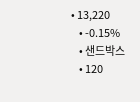• 13,220
    • -0.15%
    • 샌드박스
    • 120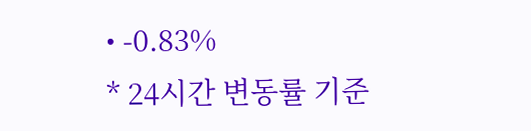• -0.83%
* 24시간 변동률 기준